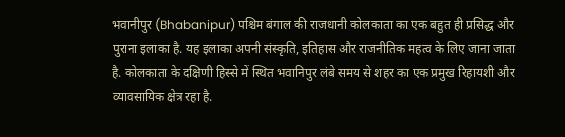भवानीपुर (Bhabanipur) पश्चिम बंगाल की राजधानी कोलकाता का एक बहुत ही प्रसिद्ध और पुराना इलाका है. यह इलाका अपनी संस्कृति, इतिहास और राजनीतिक महत्व के लिए जाना जाता है. कोलकाता के दक्षिणी हिस्से में स्थित भवानिपुर लंबे समय से शहर का एक प्रमुख रिहायशी और व्यावसायिक क्षेत्र रहा है.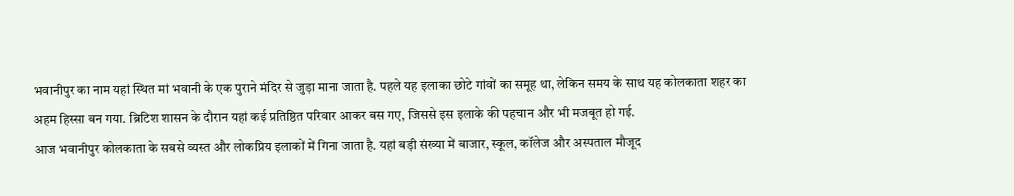भवानीपुर का नाम यहां स्थित मां भवानी के एक पुराने मंदिर से जुड़ा माना जाता है. पहले यह इलाका छोटे गांवों का समूह था, लेकिन समय के साथ यह कोलकाता शहर का अहम हिस्सा बन गया. ब्रिटिश शासन के दौरान यहां कई प्रतिष्ठित परिवार आकर बस गए, जिससे इस इलाके की पहचान और भी मजबूत हो गई.
आज भवानीपुर कोलकाता के सबसे व्यस्त और लोकप्रिय इलाकों में गिना जाता है. यहां बड़ी संख्या में बाजार, स्कूल, कॉलेज और अस्पताल मौजूद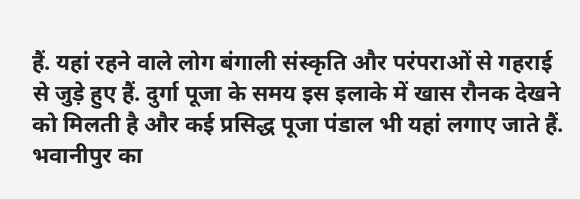हैं. यहां रहने वाले लोग बंगाली संस्कृति और परंपराओं से गहराई से जुड़े हुए हैं. दुर्गा पूजा के समय इस इलाके में खास रौनक देखने को मिलती है और कई प्रसिद्ध पूजा पंडाल भी यहां लगाए जाते हैं.
भवानीपुर का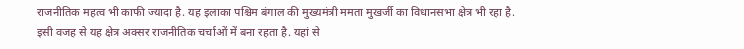राजनीतिक महत्व भी काफी ज्यादा है. यह इलाका पश्चिम बंगाल की मुख्यमंत्री ममता मुखर्जी का विधानसभा क्षेत्र भी रहा है. इसी वजह से यह क्षेत्र अक्सर राजनीतिक चर्चाओं में बना रहता है. यहां से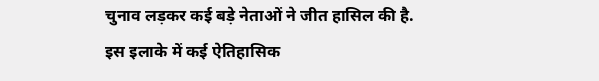चुनाव लड़कर कई बड़े नेताओं ने जीत हासिल की है.
इस इलाके में कई ऐतिहासिक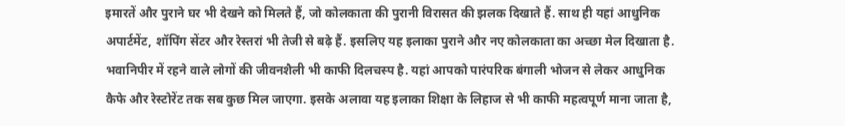इमारतें और पुराने घर भी देखने को मिलते हैं, जो कोलकाता की पुरानी विरासत की झलक दिखाते हैं. साथ ही यहां आधुनिक अपार्टमेंट, शॉपिंग सेंटर और रेस्तरां भी तेजी से बढ़े हैं. इसलिए यह इलाका पुराने और नए कोलकाता का अच्छा मेल दिखाता है.
भवानिपीर में रहने वाले लोगों की जीवनशैली भी काफी दिलचस्प है. यहां आपको पारंपरिक बंगाली भोजन से लेकर आधुनिक कैफे और रेस्टोरेंट तक सब कुछ मिल जाएगा. इसके अलावा यह इलाका शिक्षा के लिहाज से भी काफी महत्वपूर्ण माना जाता है,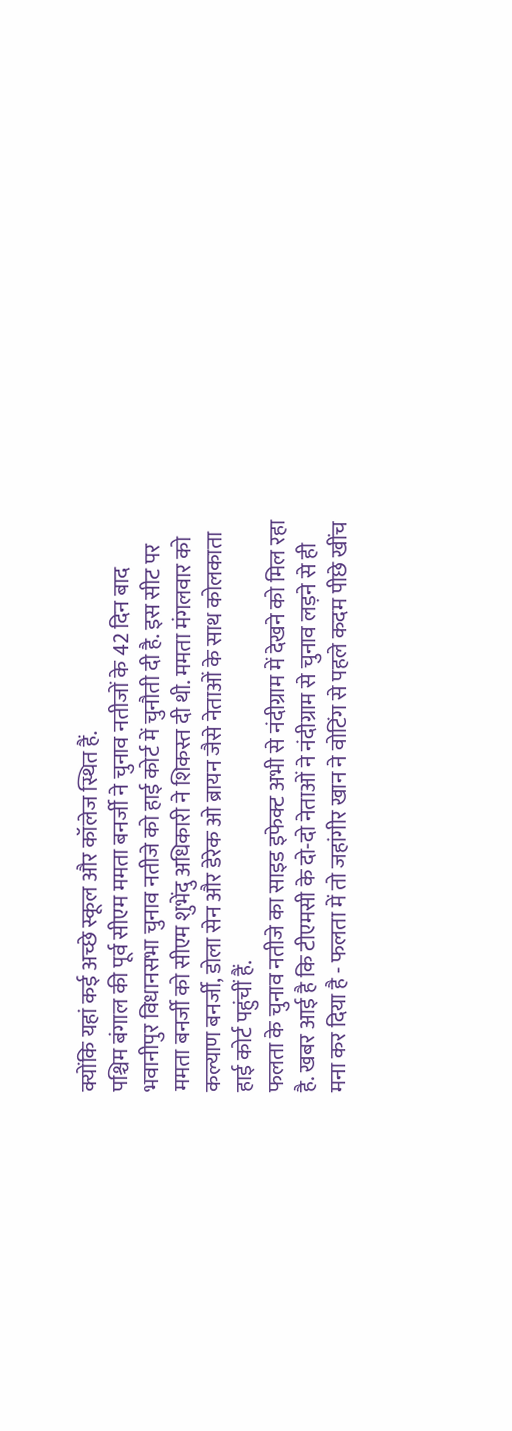क्योंकि यहां कई अच्छे स्कूल और कॉलेज स्थित हैं.
पश्चिम बंगाल की पूर्व सीएम ममता बनर्जी ने चुनाव नतीजों के 42 दिन बाद भवानीपुर विधानसभा चुनाव नतीजे को हाई कोर्ट में चुनौती दी है. इस सीट पर ममता बनर्जी को सीएम शुभेंदु अधिकारी ने शिकस्त दी थी. ममता मंगलवार को कल्याण बनर्जी, डोला सेन और डेरेक ओ ब्रायन जैसे नेताओं के साथ कोलकाता हाई कोर्ट पहुंचीं हैं.
फलता के चुनाव नतीजे का साइड इफेक्ट अभी से नंदीग्राम में देखने को मिल रहा है. खबर आई है कि टीएमसी के दो-दो नेताओं ने नंदीग्राम से चुनाव लड़ने से ही मना कर दिया है - फलता में तो जहांगीर खान ने वोटिंग से पहले कदम पीछे खींच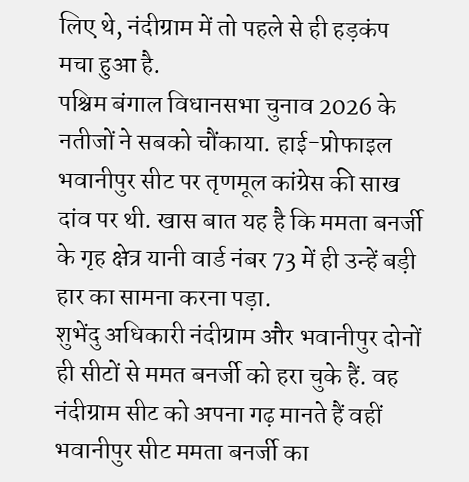लिए थे, नंदीग्राम में तो पहले से ही हड़कंप मचा हुआ है.
पश्चिम बंगाल विधानसभा चुनाव 2026 के नतीजों ने सबको चौंकाया. हाई-प्रोफाइल भवानीपुर सीट पर तृणमूल कांग्रेस की साख दांव पर थी. खास बात यह है कि ममता बनर्जी के गृह क्षेत्र यानी वार्ड नंबर 73 में ही उन्हें बड़ी हार का सामना करना पड़ा.
शुभेंदु अधिकारी नंदीग्राम और भवानीपुर दोनों ही सीटों से ममत बनर्जी को हरा चुके हैं. वह नंदीग्राम सीट को अपना गढ़ मानते हैं वहीं भवानीपुर सीट ममता बनर्जी का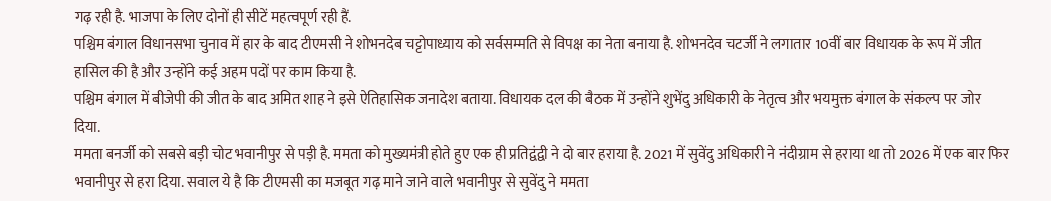गढ़ रही है. भाजपा के लिए दोनों ही सीटें महत्वपूर्ण रही हैं.
पश्चिम बंगाल विधानसभा चुनाव में हार के बाद टीएमसी ने शोभनदेब चट्टोपाध्याय को सर्वसम्मति से विपक्ष का नेता बनाया है. शोभनदेव चटर्जी ने लगातार 10वीं बार विधायक के रूप में जीत हासिल की है और उन्होंने कई अहम पदों पर काम किया है.
पश्चिम बंगाल में बीजेपी की जीत के बाद अमित शाह ने इसे ऐतिहासिक जनादेश बताया. विधायक दल की बैठक में उन्होंने शुभेंदु अधिकारी के नेतृत्व और भयमुक्त बंगाल के संकल्प पर जोर दिया.
ममता बनर्जी को सबसे बड़ी चोट भवानीपुर से पड़ी है. ममता को मुख्यमंत्री होते हुए एक ही प्रतिद्वंद्वी ने दो बार हराया है. 2021 में सुवेंदु अधिकारी ने नंदीग्राम से हराया था तो 2026 में एक बार फिर भवानीपुर से हरा दिया. सवाल ये है कि टीएमसी का मजबूत गढ़ माने जाने वाले भवानीपुर से सुवेंदु ने ममता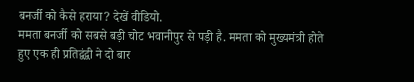बनर्जी को कैसे हराया? देखें वीडियो.
ममता बनर्जी को सबसे बड़ी चोट भवानीपुर से पड़ी है. ममता को मुख्यमंत्री होते हुए एक ही प्रतिद्वंद्वी ने दो बार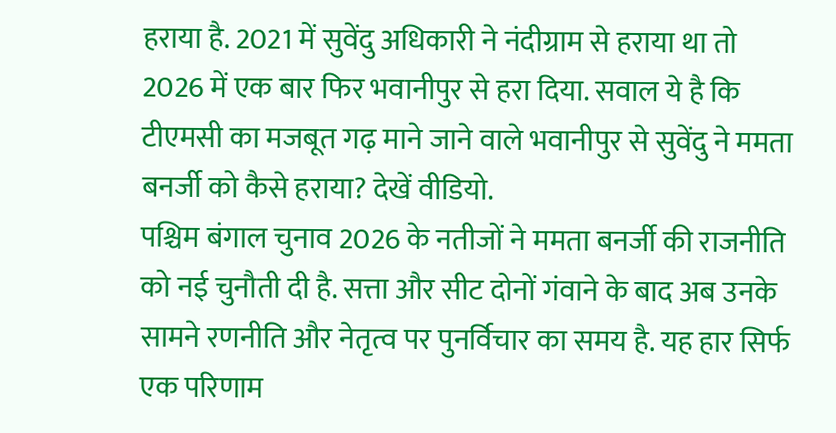हराया है. 2021 में सुवेंदु अधिकारी ने नंदीग्राम से हराया था तो 2026 में एक बार फिर भवानीपुर से हरा दिया. सवाल ये है कि टीएमसी का मजबूत गढ़ माने जाने वाले भवानीपुर से सुवेंदु ने ममता बनर्जी को कैसे हराया? देखें वीडियो.
पश्चिम बंगाल चुनाव 2026 के नतीजों ने ममता बनर्जी की राजनीति को नई चुनौती दी है. सत्ता और सीट दोनों गंवाने के बाद अब उनके सामने रणनीति और नेतृत्व पर पुनर्विचार का समय है. यह हार सिर्फ एक परिणाम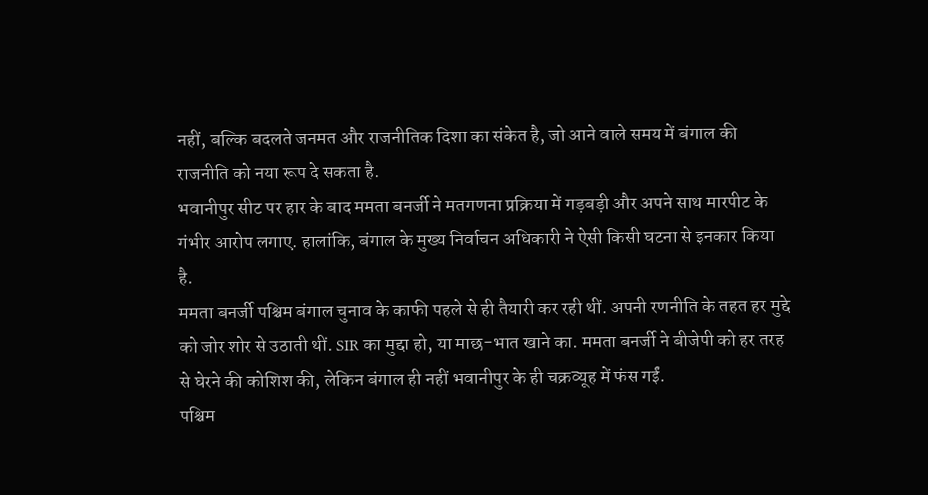नहीं, बल्कि बदलते जनमत और राजनीतिक दिशा का संकेत है, जो आने वाले समय में बंगाल की राजनीति को नया रूप दे सकता है.
भवानीपुर सीट पर हार के बाद ममता बनर्जी ने मतगणना प्रक्रिया में गड़बड़ी और अपने साथ मारपीट के गंभीर आरोप लगाए. हालांकि, बंगाल के मुख्य निर्वाचन अधिकारी ने ऐसी किसी घटना से इनकार किया है.
ममता बनर्जी पश्चिम बंगाल चुनाव के काफी पहले से ही तैयारी कर रही थीं. अपनी रणनीति के तहत हर मुद्दे को जोर शोर से उठाती थीं. SIR का मुद्दा हो, या माछ-भात खाने का. ममता बनर्जी ने बीजेपी को हर तरह से घेरने की कोशिश की, लेकिन बंगाल ही नहीं भवानीपुर के ही चक्रव्यूह में फंस गईं.
पश्चिम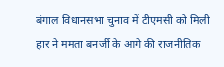बंगाल विधानसभा चुनाव में टीएमसी को मिली हार ने ममता बनर्जी के आगे की राजनीतिक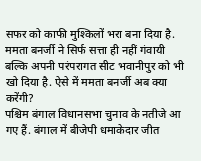सफर को काफी मुश्किलों भरा बना दिया है. ममता बनर्जी ने सिर्फ सत्ता ही नहीं गंवायी बल्कि अपनी परंपरागत सीट भवानीपुर को भी खो दिया है. ऐसे में ममता बनर्जी अब क्या करेंगी?
पश्चिम बंगाल विधानसभा चुनाव के नतीजे आ गए हैं. बंगाल में बीजेपी धमाकेदार जीत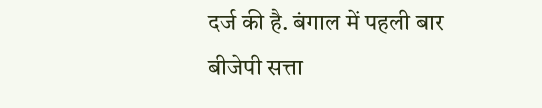दर्ज की है. बंगाल में पहली बार बीजेपी सत्ता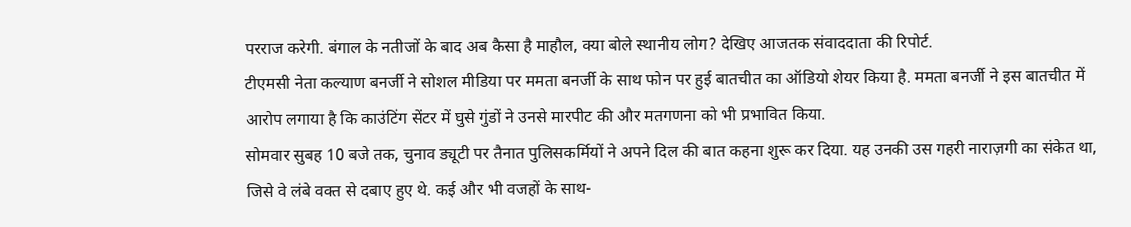परराज करेगी. बंगाल के नतीजों के बाद अब कैसा है माहौल, क्या बोले स्थानीय लोग? देखिए आजतक संवाददाता की रिपोर्ट.
टीएमसी नेता कल्याण बनर्जी ने सोशल मीडिया पर ममता बनर्जी के साथ फोन पर हुई बातचीत का ऑडियो शेयर किया है. ममता बनर्जी ने इस बातचीत में आरोप लगाया है कि काउंटिंग सेंटर में घुसे गुंडों ने उनसे मारपीट की और मतगणना को भी प्रभावित किया.
सोमवार सुबह 10 बजे तक, चुनाव ड्यूटी पर तैनात पुलिसकर्मियों ने अपने दिल की बात कहना शुरू कर दिया. यह उनकी उस गहरी नाराज़गी का संकेत था, जिसे वे लंबे वक्त से दबाए हुए थे. कई और भी वजहों के साथ-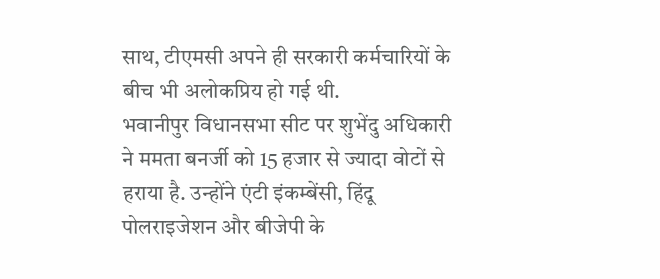साथ, टीएमसी अपने ही सरकारी कर्मचारियों के बीच भी अलोकप्रिय हो गई थी.
भवानीपुर विधानसभा सीट पर शुभेंदु अधिकारी ने ममता बनर्जी को 15 हजार से ज्यादा वोटों से हराया है. उन्होंने एंटी इंकम्बेंसी, हिंदू पोलराइजेशन और बीजेपी के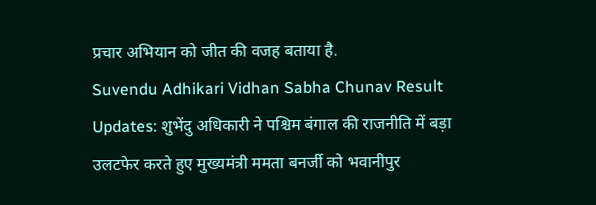प्रचार अभियान को जीत की वजह बताया है.
Suvendu Adhikari Vidhan Sabha Chunav Result Updates: शुभेंदु अधिकारी ने पश्चिम बंगाल की राजनीति में बड़ा उलटफेर करते हुए मुख्यमंत्री ममता बनर्जी को भवानीपुर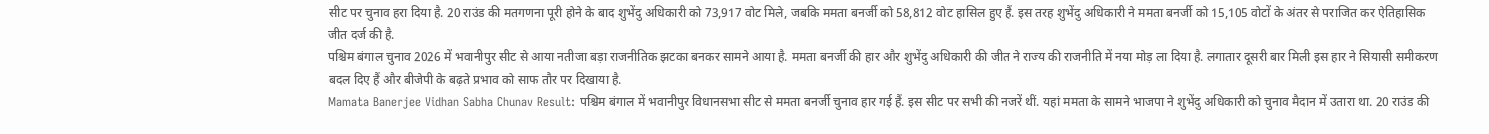सीट पर चुनाव हरा दिया है. 20 राउंड की मतगणना पूरी होने के बाद शुभेंदु अधिकारी को 73,917 वोट मिले, जबकि ममता बनर्जी को 58,812 वोट हासिल हुए हैं. इस तरह शुभेंदु अधिकारी ने ममता बनर्जी को 15,105 वोटों के अंतर से पराजित कर ऐतिहासिक जीत दर्ज की है.
पश्चिम बंगाल चुनाव 2026 में भवानीपुर सीट से आया नतीजा बड़ा राजनीतिक झटका बनकर सामने आया है. ममता बनर्जी की हार और शुभेंदु अधिकारी की जीत ने राज्य की राजनीति में नया मोड़ ला दिया है. लगातार दूसरी बार मिली इस हार ने सियासी समीकरण बदल दिए हैं और बीजेपी के बढ़ते प्रभाव को साफ तौर पर दिखाया है.
Mamata Banerjee Vidhan Sabha Chunav Result: पश्चिम बंगाल में भवानीपुर विधानसभा सीट से ममता बनर्जी चुनाव हार गई हैं. इस सीट पर सभी की नजरें थीं. यहां ममता के सामने भाजपा ने शुभेंदु अधिकारी को चुनाव मैदान में उतारा था. 20 राउंड की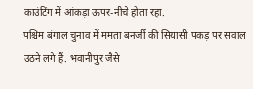काउंटिंग में आंकड़ा ऊपर-नीचे होता रहा.
पश्चिम बंगाल चुनाव में ममता बनर्जी की सियासी पकड़ पर सवाल उठने लगे हैं. भवानीपुर जैसे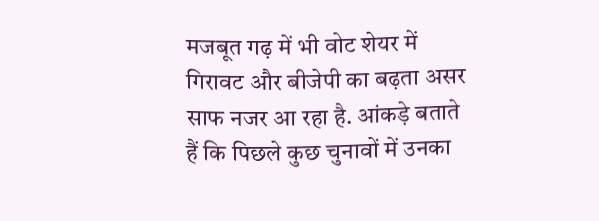मजबूत गढ़ में भी वोट शेयर में गिरावट और बीजेपी का बढ़ता असर साफ नजर आ रहा है. आंकड़े बताते हैं कि पिछले कुछ चुनावों में उनका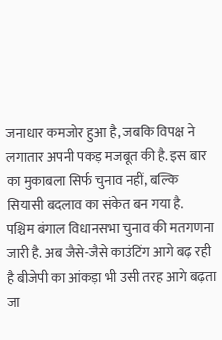जनाधार कमजोर हुआ है, जबकि विपक्ष ने लगातार अपनी पकड़ मजबूत की है. इस बार का मुकाबला सिर्फ चुनाव नहीं, बल्कि सियासी बदलाव का संकेत बन गया है.
पश्चिम बंगाल विधानसभा चुनाव की मतगणना जारी है. अब जैसे-जैसे काउंटिंग आगे बढ़ रही है बीजेपी का आंकड़ा भी उसी तरह आगे बढ़ता जा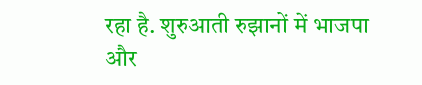रहा है. शुरुआती रुझानों में भाजपा और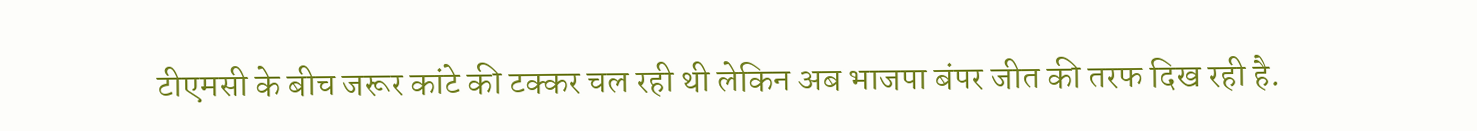टीएमसी के बीच जरूर कांटे की टक्कर चल रही थी लेकिन अब भाजपा बंपर जीत की तरफ दिख रही है.